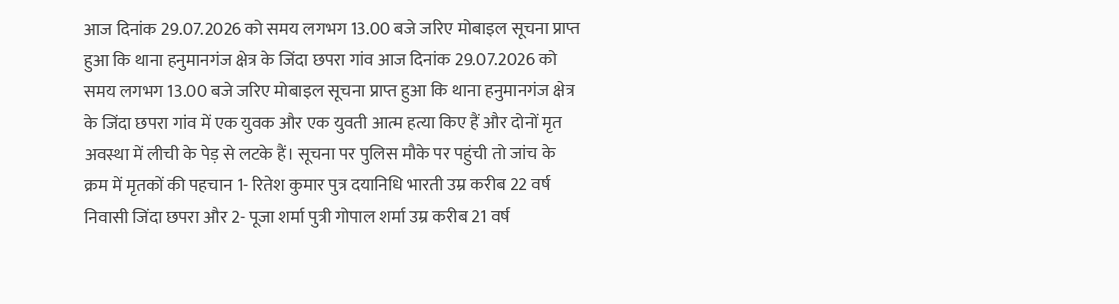आज दिनांक 29.07.2026 को समय लगभग 13.00 बजे जरिए मोबाइल सूचना प्राप्त हुआ कि थाना हनुमानगंज क्षेत्र के जिंदा छपरा गांव आज दिनांक 29.07.2026 को समय लगभग 13.00 बजे जरिए मोबाइल सूचना प्राप्त हुआ कि थाना हनुमानगंज क्षेत्र के जिंदा छपरा गांव में एक युवक और एक युवती आत्म हत्या किए हैं और दोनों मृत अवस्था में लीची के पेड़ से लटके हैं। सूचना पर पुलिस मौके पर पहुंची तो जांच के क्रम में मृतकों की पहचान 1- रितेश कुमार पुत्र दयानिधि भारती उम्र करीब 22 वर्ष निवासी जिंदा छपरा और 2- पूजा शर्मा पुत्री गोपाल शर्मा उम्र करीब 21 वर्ष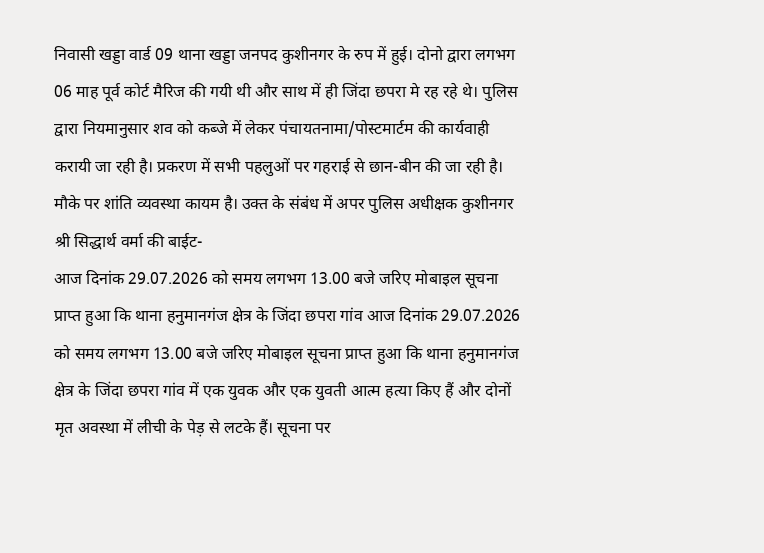निवासी खड्डा वार्ड 09 थाना खड्डा जनपद कुशीनगर के रुप में हुई। दोनो द्वारा लगभग 06 माह पूर्व कोर्ट मैरिज की गयी थी और साथ में ही जिंदा छपरा मे रह रहे थे। पुलिस द्वारा नियमानुसार शव को कब्जे में लेकर पंचायतनामा/पोस्टमार्टम की कार्यवाही करायी जा रही है। प्रकरण में सभी पहलुओं पर गहराई से छान-बीन की जा रही है। मौके पर शांति व्यवस्था कायम है। उक्त के संबंध में अपर पुलिस अधीक्षक कुशीनगर श्री सिद्धार्थ वर्मा की बाईट-
आज दिनांक 29.07.2026 को समय लगभग 13.00 बजे जरिए मोबाइल सूचना प्राप्त हुआ कि थाना हनुमानगंज क्षेत्र के जिंदा छपरा गांव आज दिनांक 29.07.2026 को समय लगभग 13.00 बजे जरिए मोबाइल सूचना प्राप्त हुआ कि थाना हनुमानगंज क्षेत्र के जिंदा छपरा गांव में एक युवक और एक युवती आत्म हत्या किए हैं और दोनों मृत अवस्था में लीची के पेड़ से लटके हैं। सूचना पर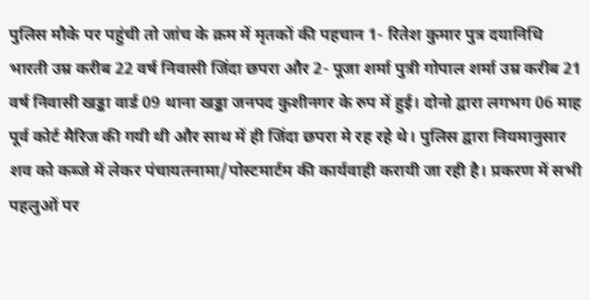पुलिस मौके पर पहुंची तो जांच के क्रम में मृतकों की पहचान 1- रितेश कुमार पुत्र दयानिधि भारती उम्र करीब 22 वर्ष निवासी जिंदा छपरा और 2- पूजा शर्मा पुत्री गोपाल शर्मा उम्र करीब 21 वर्ष निवासी खड्डा वार्ड 09 थाना खड्डा जनपद कुशीनगर के रुप में हुई। दोनो द्वारा लगभग 06 माह पूर्व कोर्ट मैरिज की गयी थी और साथ में ही जिंदा छपरा मे रह रहे थे। पुलिस द्वारा नियमानुसार शव को कब्जे में लेकर पंचायतनामा/पोस्टमार्टम की कार्यवाही करायी जा रही है। प्रकरण में सभी पहलुओं पर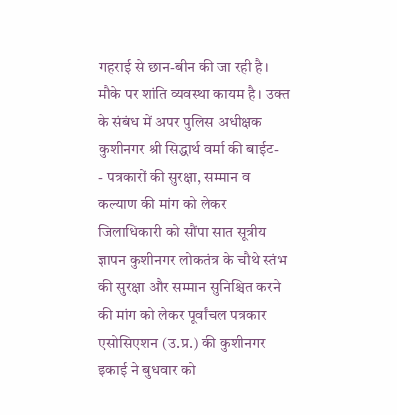गहराई से छान-बीन की जा रही है। मौके पर शांति व्यवस्था कायम है। उक्त के संबंध में अपर पुलिस अधीक्षक कुशीनगर श्री सिद्धार्थ वर्मा की बाईट-
- पत्रकारों की सुरक्षा, सम्मान व कल्याण की मांग को लेकर जिलाधिकारी को सौंपा सात सूत्रीय ज्ञापन कुशीनगर लोकतंत्र के चौथे स्तंभ की सुरक्षा और सम्मान सुनिश्चित करने की मांग को लेकर पूर्वांचल पत्रकार एसोसिएशन (उ.प्र.) की कुशीनगर इकाई ने बुधवार को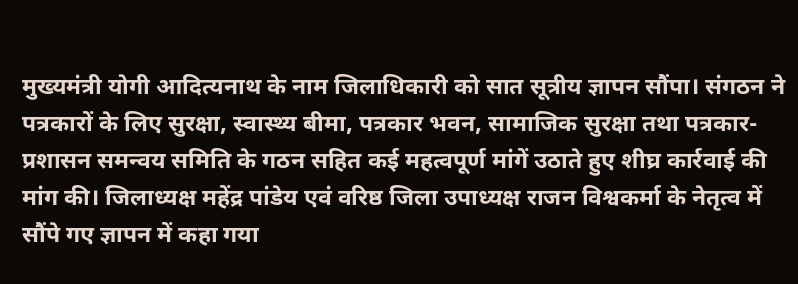मुख्यमंत्री योगी आदित्यनाथ के नाम जिलाधिकारी को सात सूत्रीय ज्ञापन सौंपा। संगठन ने पत्रकारों के लिए सुरक्षा, स्वास्थ्य बीमा, पत्रकार भवन, सामाजिक सुरक्षा तथा पत्रकार-प्रशासन समन्वय समिति के गठन सहित कई महत्वपूर्ण मांगें उठाते हुए शीघ्र कार्रवाई की मांग की। जिलाध्यक्ष महेंद्र पांडेय एवं वरिष्ठ जिला उपाध्यक्ष राजन विश्वकर्मा के नेतृत्व में सौंपे गए ज्ञापन में कहा गया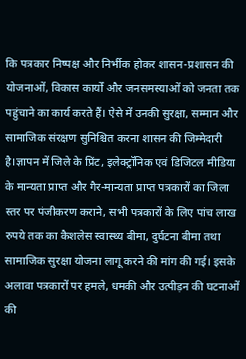कि पत्रकार निष्पक्ष और निर्भीक होकर शासन-प्रशासन की योजनाओं, विकास कार्यों और जनसमस्याओं को जनता तक पहुंचाने का कार्य करते हैं। ऐसे में उनकी सुरक्षा, सम्मान और सामाजिक संरक्षण सुनिश्चित करना शासन की जिम्मेदारी है।ज्ञापन में जिले के प्रिंट, इलेक्ट्रॉनिक एवं डिजिटल मीडिया के मान्यता प्राप्त और गैर-मान्यता प्राप्त पत्रकारों का जिला स्तर पर पंजीकरण कराने, सभी पत्रकारों के लिए पांच लाख रुपये तक का कैशलेस स्वास्थ्य बीमा, दुर्घटना बीमा तथा सामाजिक सुरक्षा योजना लागू करने की मांग की गई। इसके अलावा पत्रकारों पर हमले, धमकी और उत्पीड़न की घटनाओं की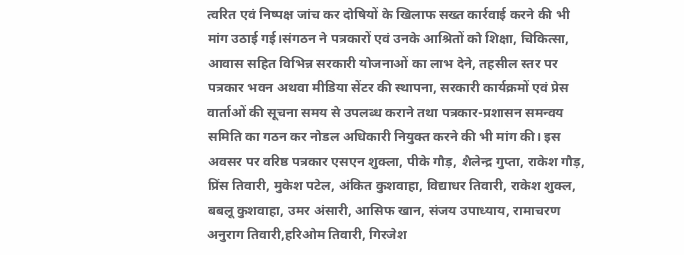त्वरित एवं निष्पक्ष जांच कर दोषियों के खिलाफ सख्त कार्रवाई करने की भी मांग उठाई गई।संगठन ने पत्रकारों एवं उनके आश्रितों को शिक्षा, चिकित्सा, आवास सहित विभिन्न सरकारी योजनाओं का लाभ देने, तहसील स्तर पर पत्रकार भवन अथवा मीडिया सेंटर की स्थापना, सरकारी कार्यक्रमों एवं प्रेस वार्ताओं की सूचना समय से उपलब्ध कराने तथा पत्रकार-प्रशासन समन्वय समिति का गठन कर नोडल अधिकारी नियुक्त करने की भी मांग की। इस अवसर पर वरिष्ठ पत्रकार एसएन शुक्ला, पीके गौड़, शैलेन्द्र गुप्ता, राकेश गौड़, प्रिंस तिवारी, मुकेश पटेल, अंकित कुशवाहा, विद्याधर तिवारी, राकेश शुक्ल, बबलू कुशवाहा, उमर अंसारी, आसिफ खान, संजय उपाध्याय, रामाचरण अनुराग तिवारी,हरिओम तिवारी, गिरजेश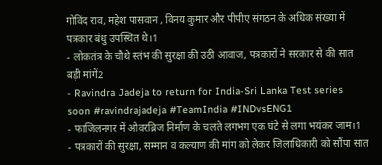गोविंद राव, महेश पासवान , विनय कुमार और पीपीए संगठन के अधिक संख्या में पत्रकार बंधु उपस्थित थे।1
- लोकतंत्र के चौथे स्तंभ की सुरक्षा की उठी आवाज, पत्रकारों ने सरकार से की सात बड़ी मांगें2
- Ravindra Jadeja to return for India-Sri Lanka Test series soon #ravindrajadeja #TeamIndia #INDvsENG1
- फाजिलनगर में ओवरब्रिज निर्माण के चलते लगभग एक घंटे से लगा भयंकर जाम।1
- पत्रकारों की सुरक्षा, सम्मान व कल्याण की मांग को लेकर जिलाधिकारी को सौंपा सात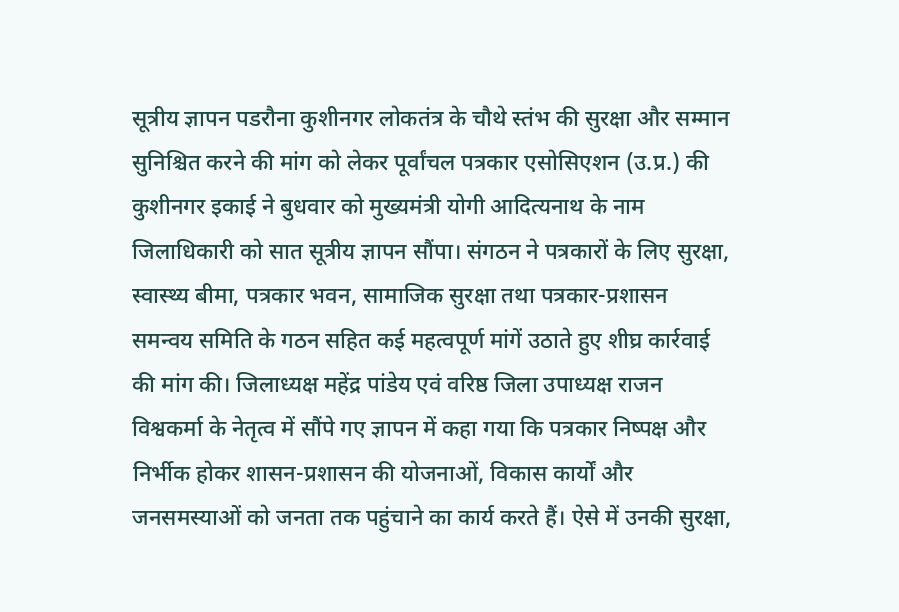सूत्रीय ज्ञापन पडरौना कुशीनगर लोकतंत्र के चौथे स्तंभ की सुरक्षा और सम्मान सुनिश्चित करने की मांग को लेकर पूर्वांचल पत्रकार एसोसिएशन (उ.प्र.) की कुशीनगर इकाई ने बुधवार को मुख्यमंत्री योगी आदित्यनाथ के नाम जिलाधिकारी को सात सूत्रीय ज्ञापन सौंपा। संगठन ने पत्रकारों के लिए सुरक्षा, स्वास्थ्य बीमा, पत्रकार भवन, सामाजिक सुरक्षा तथा पत्रकार-प्रशासन समन्वय समिति के गठन सहित कई महत्वपूर्ण मांगें उठाते हुए शीघ्र कार्रवाई की मांग की। जिलाध्यक्ष महेंद्र पांडेय एवं वरिष्ठ जिला उपाध्यक्ष राजन विश्वकर्मा के नेतृत्व में सौंपे गए ज्ञापन में कहा गया कि पत्रकार निष्पक्ष और निर्भीक होकर शासन-प्रशासन की योजनाओं, विकास कार्यों और जनसमस्याओं को जनता तक पहुंचाने का कार्य करते हैं। ऐसे में उनकी सुरक्षा,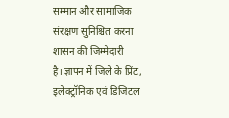सम्मान और सामाजिक संरक्षण सुनिश्चित करना शासन की जिम्मेदारी है।ज्ञापन में जिले के प्रिंट, इलेक्ट्रॉनिक एवं डिजिटल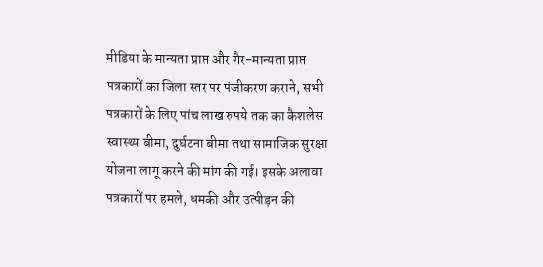मीडिया के मान्यता प्राप्त और गैर-मान्यता प्राप्त पत्रकारों का जिला स्तर पर पंजीकरण कराने, सभी पत्रकारों के लिए पांच लाख रुपये तक का कैशलेस स्वास्थ्य बीमा, दुर्घटना बीमा तथा सामाजिक सुरक्षा योजना लागू करने की मांग की गई। इसके अलावा पत्रकारों पर हमले, धमकी और उत्पीड़न की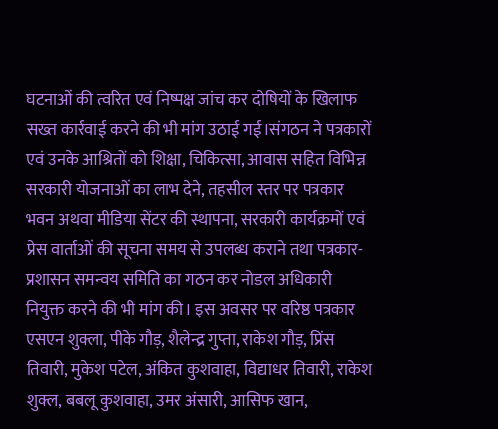घटनाओं की त्वरित एवं निष्पक्ष जांच कर दोषियों के खिलाफ सख्त कार्रवाई करने की भी मांग उठाई गई।संगठन ने पत्रकारों एवं उनके आश्रितों को शिक्षा, चिकित्सा, आवास सहित विभिन्न सरकारी योजनाओं का लाभ देने, तहसील स्तर पर पत्रकार भवन अथवा मीडिया सेंटर की स्थापना, सरकारी कार्यक्रमों एवं प्रेस वार्ताओं की सूचना समय से उपलब्ध कराने तथा पत्रकार-प्रशासन समन्वय समिति का गठन कर नोडल अधिकारी नियुक्त करने की भी मांग की। इस अवसर पर वरिष्ठ पत्रकार एसएन शुक्ला, पीके गौड़, शैलेन्द्र गुप्ता, राकेश गौड़, प्रिंस तिवारी, मुकेश पटेल, अंकित कुशवाहा, विद्याधर तिवारी, राकेश शुक्ल, बबलू कुशवाहा, उमर अंसारी, आसिफ खान,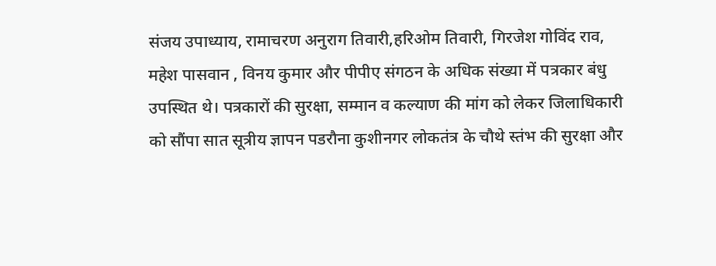संजय उपाध्याय, रामाचरण अनुराग तिवारी,हरिओम तिवारी, गिरजेश गोविंद राव, महेश पासवान , विनय कुमार और पीपीए संगठन के अधिक संख्या में पत्रकार बंधु उपस्थित थे। पत्रकारों की सुरक्षा, सम्मान व कल्याण की मांग को लेकर जिलाधिकारी को सौंपा सात सूत्रीय ज्ञापन पडरौना कुशीनगर लोकतंत्र के चौथे स्तंभ की सुरक्षा और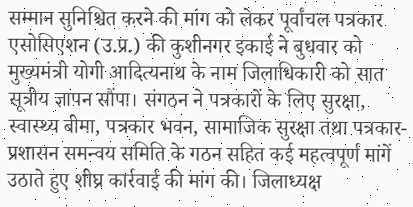सम्मान सुनिश्चित करने की मांग को लेकर पूर्वांचल पत्रकार एसोसिएशन (उ.प्र.) की कुशीनगर इकाई ने बुधवार को मुख्यमंत्री योगी आदित्यनाथ के नाम जिलाधिकारी को सात सूत्रीय ज्ञापन सौंपा। संगठन ने पत्रकारों के लिए सुरक्षा, स्वास्थ्य बीमा, पत्रकार भवन, सामाजिक सुरक्षा तथा पत्रकार-प्रशासन समन्वय समिति के गठन सहित कई महत्वपूर्ण मांगें उठाते हुए शीघ्र कार्रवाई की मांग की। जिलाध्यक्ष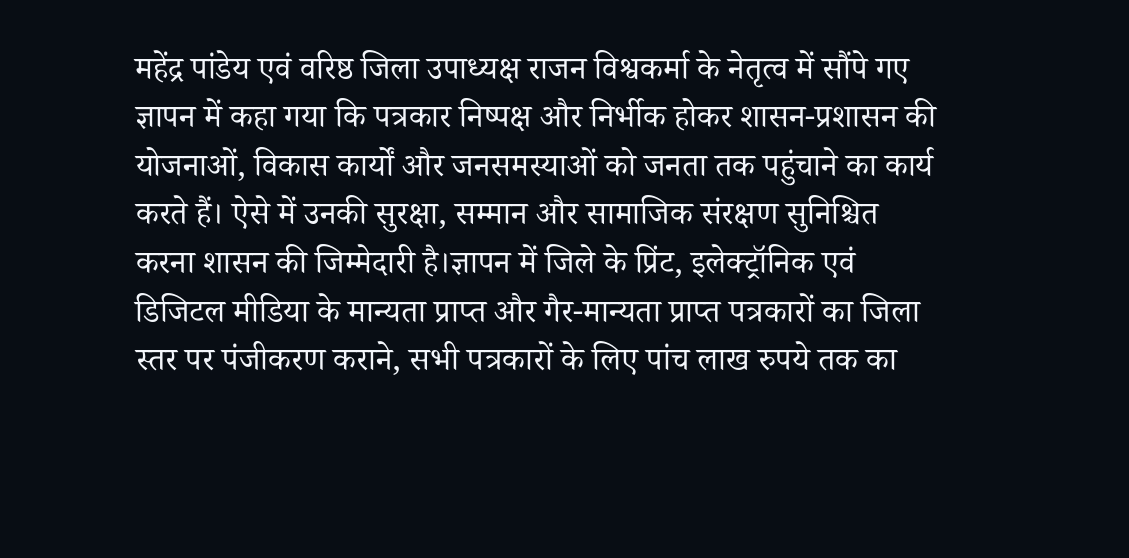महेंद्र पांडेय एवं वरिष्ठ जिला उपाध्यक्ष राजन विश्वकर्मा के नेतृत्व में सौंपे गए ज्ञापन में कहा गया कि पत्रकार निष्पक्ष और निर्भीक होकर शासन-प्रशासन की योजनाओं, विकास कार्यों और जनसमस्याओं को जनता तक पहुंचाने का कार्य करते हैं। ऐसे में उनकी सुरक्षा, सम्मान और सामाजिक संरक्षण सुनिश्चित करना शासन की जिम्मेदारी है।ज्ञापन में जिले के प्रिंट, इलेक्ट्रॉनिक एवं डिजिटल मीडिया के मान्यता प्राप्त और गैर-मान्यता प्राप्त पत्रकारों का जिला स्तर पर पंजीकरण कराने, सभी पत्रकारों के लिए पांच लाख रुपये तक का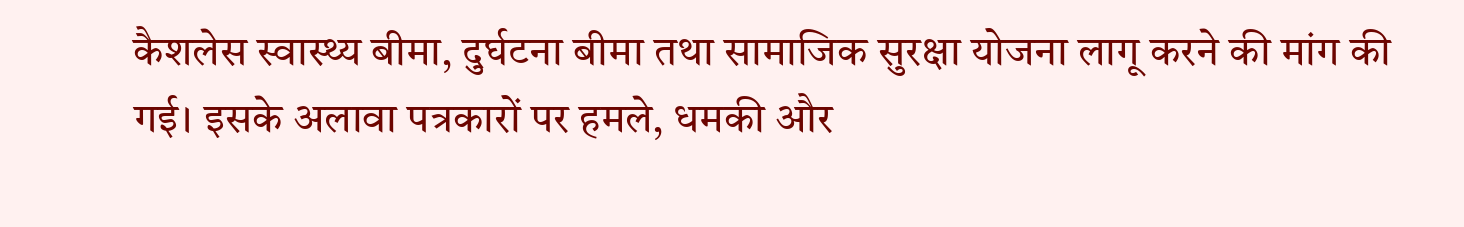कैशलेस स्वास्थ्य बीमा, दुर्घटना बीमा तथा सामाजिक सुरक्षा योजना लागू करने की मांग की गई। इसके अलावा पत्रकारों पर हमले, धमकी और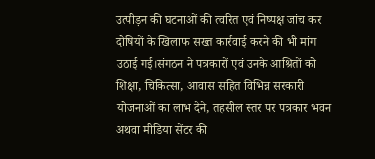उत्पीड़न की घटनाओं की त्वरित एवं निष्पक्ष जांच कर दोषियों के खिलाफ सख्त कार्रवाई करने की भी मांग उठाई गई।संगठन ने पत्रकारों एवं उनके आश्रितों को शिक्षा, चिकित्सा, आवास सहित विभिन्न सरकारी योजनाओं का लाभ देने, तहसील स्तर पर पत्रकार भवन अथवा मीडिया सेंटर की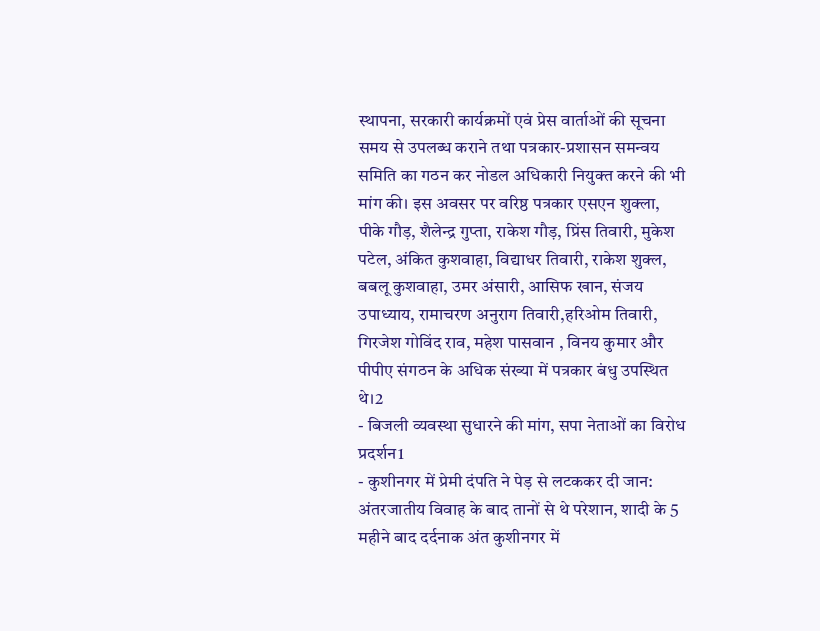स्थापना, सरकारी कार्यक्रमों एवं प्रेस वार्ताओं की सूचना समय से उपलब्ध कराने तथा पत्रकार-प्रशासन समन्वय समिति का गठन कर नोडल अधिकारी नियुक्त करने की भी मांग की। इस अवसर पर वरिष्ठ पत्रकार एसएन शुक्ला, पीके गौड़, शैलेन्द्र गुप्ता, राकेश गौड़, प्रिंस तिवारी, मुकेश पटेल, अंकित कुशवाहा, विद्याधर तिवारी, राकेश शुक्ल, बबलू कुशवाहा, उमर अंसारी, आसिफ खान, संजय उपाध्याय, रामाचरण अनुराग तिवारी,हरिओम तिवारी, गिरजेश गोविंद राव, महेश पासवान , विनय कुमार और पीपीए संगठन के अधिक संख्या में पत्रकार बंधु उपस्थित थे।2
- बिजली व्यवस्था सुधारने की मांग, सपा नेताओं का विरोध प्रदर्शन1
- कुशीनगर में प्रेमी दंपति ने पेड़ से लटककर दी जान: अंतरजातीय विवाह के बाद तानों से थे परेशान, शादी के 5 महीने बाद दर्दनाक अंत कुशीनगर में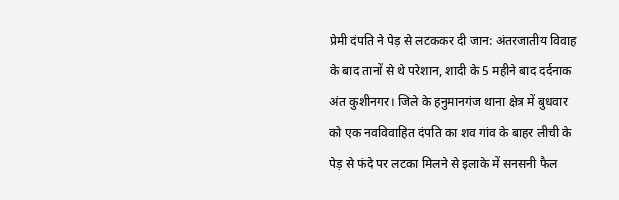प्रेमी दंपति ने पेड़ से लटककर दी जान: अंतरजातीय विवाह के बाद तानों से थे परेशान, शादी के 5 महीने बाद दर्दनाक अंत कुशीनगर। जिले के हनुमानगंज थाना क्षेत्र में बुधवार को एक नवविवाहित दंपति का शव गांव के बाहर लीची के पेड़ से फंदे पर लटका मिलने से इलाके में सनसनी फैल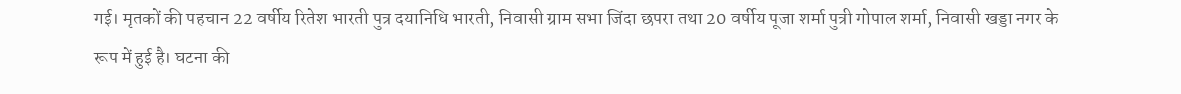गई। मृतकों की पहचान 22 वर्षीय रितेश भारती पुत्र दयानिधि भारती, निवासी ग्राम सभा जिंदा छपरा तथा 20 वर्षीय पूजा शर्मा पुत्री गोपाल शर्मा, निवासी खड्डा नगर के रूप में हुई है। घटना की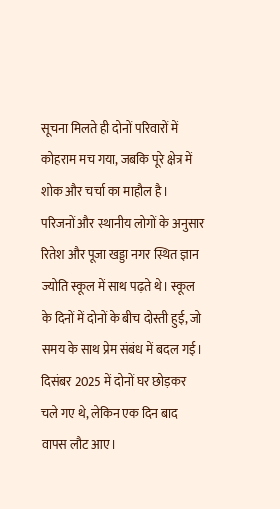सूचना मिलते ही दोनों परिवारों में कोहराम मच गया, जबकि पूरे क्षेत्र में शोक और चर्चा का माहौल है। परिजनों और स्थानीय लोगों के अनुसार रितेश और पूजा खड्डा नगर स्थित ज्ञान ज्योति स्कूल में साथ पढ़ते थे। स्कूल के दिनों में दोनों के बीच दोस्ती हुई, जो समय के साथ प्रेम संबंध में बदल गई। दिसंबर 2025 में दोनों घर छोड़कर चले गए थे, लेकिन एक दिन बाद वापस लौट आए।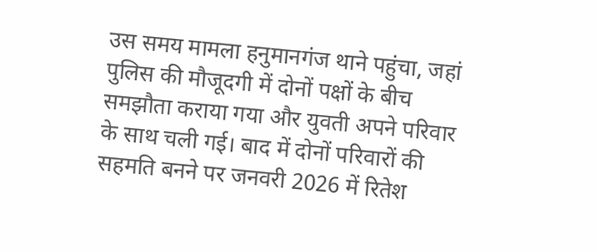उस समय मामला हनुमानगंज थाने पहुंचा, जहां पुलिस की मौजूदगी में दोनों पक्षों के बीच समझौता कराया गया और युवती अपने परिवार के साथ चली गई। बाद में दोनों परिवारों की सहमति बनने पर जनवरी 2026 में रितेश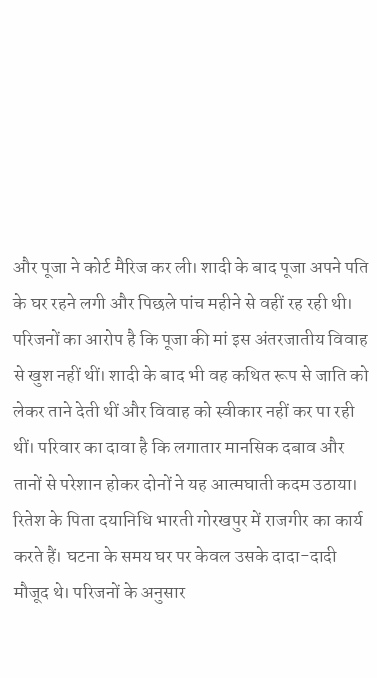और पूजा ने कोर्ट मैरिज कर ली। शादी के बाद पूजा अपने पति के घर रहने लगी और पिछले पांच महीने से वहीं रह रही थी। परिजनों का आरोप है कि पूजा की मां इस अंतरजातीय विवाह से खुश नहीं थीं। शादी के बाद भी वह कथित रूप से जाति को लेकर ताने देती थीं और विवाह को स्वीकार नहीं कर पा रही थीं। परिवार का दावा है कि लगातार मानसिक दबाव और तानों से परेशान होकर दोनों ने यह आत्मघाती कदम उठाया। रितेश के पिता दयानिधि भारती गोरखपुर में राजगीर का कार्य करते हैं। घटना के समय घर पर केवल उसके दादा-दादी मौजूद थे। परिजनों के अनुसार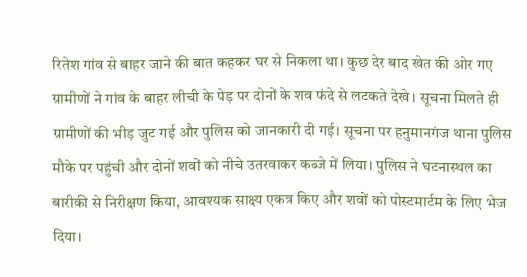रितेश गांव से बाहर जाने की बात कहकर घर से निकला था। कुछ देर बाद खेत की ओर गए ग्रामीणों ने गांव के बाहर लीची के पेड़ पर दोनों के शव फंदे से लटकते देखे। सूचना मिलते ही ग्रामीणों की भीड़ जुट गई और पुलिस को जानकारी दी गई। सूचना पर हनुमानगंज थाना पुलिस मौके पर पहुंची और दोनों शवों को नीचे उतरवाकर कब्जे में लिया। पुलिस ने घटनास्थल का बारीकी से निरीक्षण किया, आवश्यक साक्ष्य एकत्र किए और शवों को पोस्टमार्टम के लिए भेज दिया।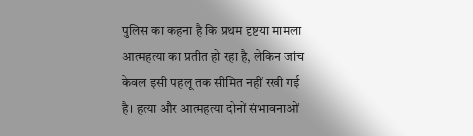पुलिस का कहना है कि प्रथम दृष्टया मामला आत्महत्या का प्रतीत हो रहा है, लेकिन जांच केवल इसी पहलू तक सीमित नहीं रखी गई है। हत्या और आत्महत्या दोनों संभावनाओं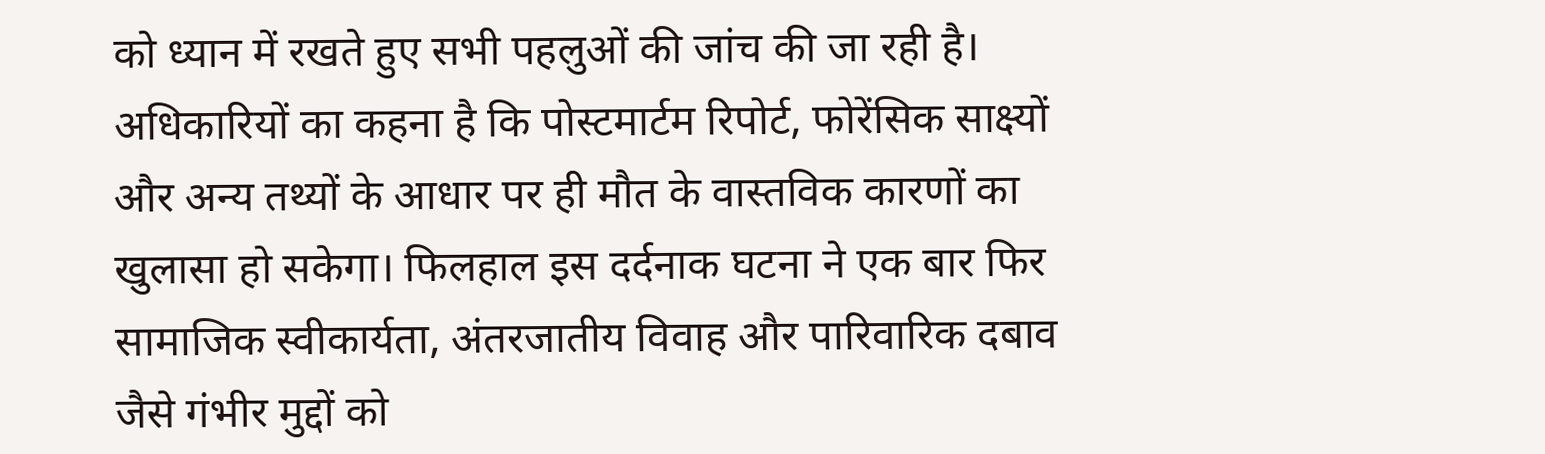को ध्यान में रखते हुए सभी पहलुओं की जांच की जा रही है। अधिकारियों का कहना है कि पोस्टमार्टम रिपोर्ट, फोरेंसिक साक्ष्यों और अन्य तथ्यों के आधार पर ही मौत के वास्तविक कारणों का खुलासा हो सकेगा। फिलहाल इस दर्दनाक घटना ने एक बार फिर सामाजिक स्वीकार्यता, अंतरजातीय विवाह और पारिवारिक दबाव जैसे गंभीर मुद्दों को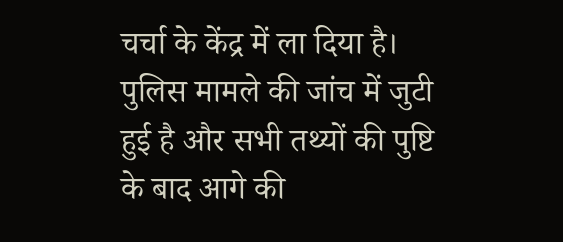चर्चा के केंद्र में ला दिया है। पुलिस मामले की जांच में जुटी हुई है और सभी तथ्यों की पुष्टि के बाद आगे की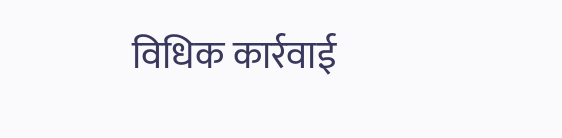विधिक कार्रवाई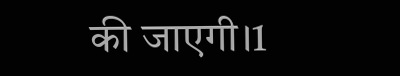की जाएगी।1